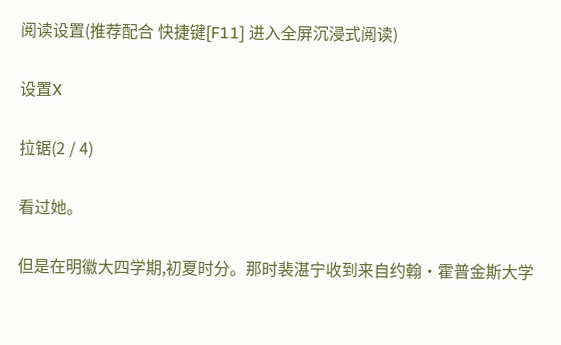阅读设置(推荐配合 快捷键[F11] 进入全屏沉浸式阅读)

设置X

拉锯(2 / 4)

看过她。

但是在明徽大四学期,初夏时分。那时裴湛宁收到来自约翰·霍普金斯大学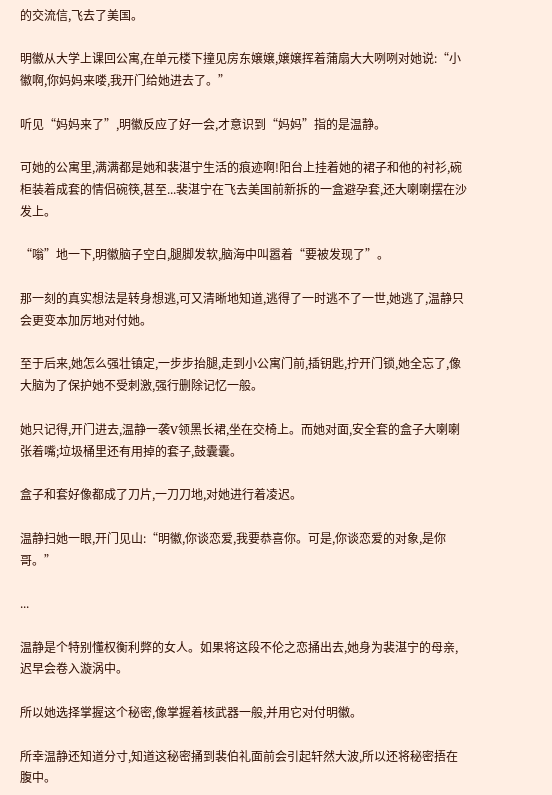的交流信,飞去了美国。

明徽从大学上课回公寓,在单元楼下撞见房东嬢嬢,嬢嬢挥着蒲扇大大咧咧对她说:“小徽啊,你妈妈来喽,我开门给她进去了。”

听见“妈妈来了”,明徽反应了好一会,才意识到“妈妈”指的是温静。

可她的公寓里,满满都是她和裴湛宁生活的痕迹啊!阳台上挂着她的裙子和他的衬衫,碗柜装着成套的情侣碗筷,甚至...裴湛宁在飞去美国前新拆的一盒避孕套,还大喇喇摆在沙发上。

“嗡”地一下,明徽脑子空白,腿脚发软,脑海中叫嚣着“要被发现了”。

那一刻的真实想法是转身想逃,可又清晰地知道,逃得了一时逃不了一世,她逃了,温静只会更变本加厉地对付她。

至于后来,她怎么强壮镇定,一步步抬腿,走到小公寓门前,插钥匙,拧开门锁,她全忘了,像大脑为了保护她不受刺激,强行删除记忆一般。

她只记得,开门进去,温静一袭V领黑长裙,坐在交椅上。而她对面,安全套的盒子大喇喇张着嘴;垃圾桶里还有用掉的套子,鼓囊囊。

盒子和套好像都成了刀片,一刀刀地,对她进行着凌迟。

温静扫她一眼,开门见山:“明徽,你谈恋爱,我要恭喜你。可是,你谈恋爱的对象,是你哥。”

...

温静是个特别懂权衡利弊的女人。如果将这段不伦之恋捅出去,她身为裴湛宁的母亲,迟早会卷入漩涡中。

所以她选择掌握这个秘密,像掌握着核武器一般,并用它对付明徽。

所幸温静还知道分寸,知道这秘密捅到裴伯礼面前会引起轩然大波,所以还将秘密捂在腹中。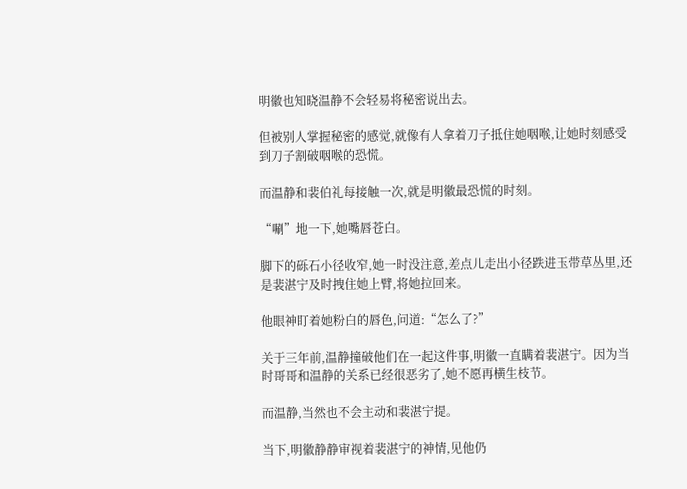明徽也知晓温静不会轻易将秘密说出去。

但被别人掌握秘密的感觉,就像有人拿着刀子抵住她咽喉,让她时刻感受到刀子割破咽喉的恐慌。

而温静和裴伯礼每接触一次,就是明徽最恐慌的时刻。

“唰”地一下,她嘴唇苍白。

脚下的砾石小径收窄,她一时没注意,差点儿走出小径跌进玉带草丛里,还是裴湛宁及时拽住她上臂,将她拉回来。

他眼神盯着她粉白的唇色,问道:“怎么了?”

关于三年前,温静撞破他们在一起这件事,明徽一直瞒着裴湛宁。因为当时哥哥和温静的关系已经很恶劣了,她不愿再横生枝节。

而温静,当然也不会主动和裴湛宁提。

当下,明徽静静审视着裴湛宁的神情,见他仍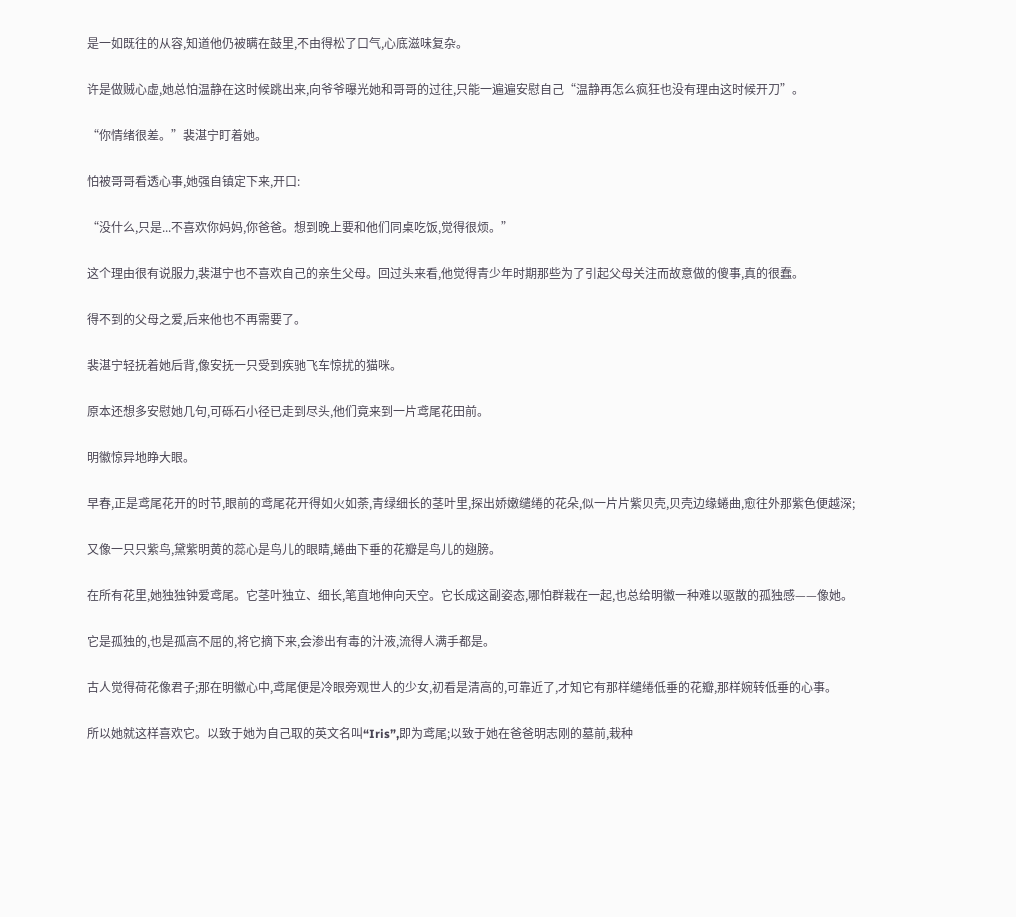是一如既往的从容,知道他仍被瞒在鼓里,不由得松了口气,心底滋味复杂。

许是做贼心虚,她总怕温静在这时候跳出来,向爷爷曝光她和哥哥的过往,只能一遍遍安慰自己“温静再怎么疯狂也没有理由这时候开刀”。

“你情绪很差。”裴湛宁盯着她。

怕被哥哥看透心事,她强自镇定下来,开口:

“没什么,只是...不喜欢你妈妈,你爸爸。想到晚上要和他们同桌吃饭,觉得很烦。”

这个理由很有说服力,裴湛宁也不喜欢自己的亲生父母。回过头来看,他觉得青少年时期那些为了引起父母关注而故意做的傻事,真的很蠢。

得不到的父母之爱,后来他也不再需要了。

裴湛宁轻抚着她后背,像安抚一只受到疾驰飞车惊扰的猫咪。

原本还想多安慰她几句,可砾石小径已走到尽头,他们竟来到一片鸢尾花田前。

明徽惊异地睁大眼。

早春,正是鸢尾花开的时节,眼前的鸢尾花开得如火如荼,青绿细长的茎叶里,探出娇嫩缱绻的花朵,似一片片紫贝壳,贝壳边缘蜷曲,愈往外那紫色便越深;

又像一只只紫鸟,黛紫明黄的蕊心是鸟儿的眼睛,蜷曲下垂的花瓣是鸟儿的翅膀。

在所有花里,她独独钟爱鸢尾。它茎叶独立、细长,笔直地伸向天空。它长成这副姿态,哪怕群栽在一起,也总给明徽一种难以驱散的孤独感——像她。

它是孤独的,也是孤高不屈的,将它摘下来,会渗出有毒的汁液,流得人满手都是。

古人觉得荷花像君子;那在明徽心中,鸢尾便是冷眼旁观世人的少女,初看是清高的,可靠近了,才知它有那样缱绻低垂的花瓣,那样婉转低垂的心事。

所以她就这样喜欢它。以致于她为自己取的英文名叫“Iris”,即为鸢尾;以致于她在爸爸明志刚的墓前,栽种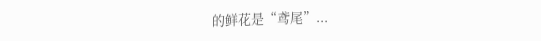的鲜花是“鸢尾”...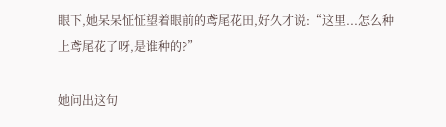眼下,她呆呆怔怔望着眼前的鸢尾花田,好久才说:“这里...怎么种上鸢尾花了呀,是谁种的?”

她问出这句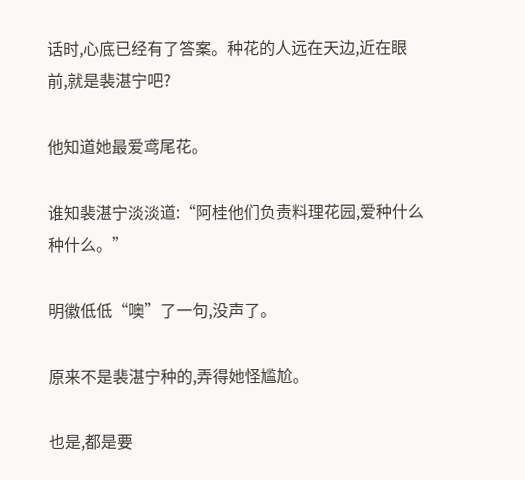话时,心底已经有了答案。种花的人远在天边,近在眼前,就是裴湛宁吧?

他知道她最爱鸢尾花。

谁知裴湛宁淡淡道:“阿桂他们负责料理花园,爱种什么种什么。”

明徽低低“噢”了一句,没声了。

原来不是裴湛宁种的,弄得她怪尴尬。

也是,都是要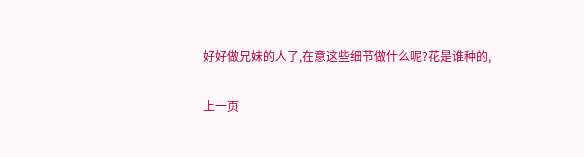好好做兄妹的人了,在意这些细节做什么呢?花是谁种的,

上一页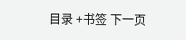目录 +书签 下一页